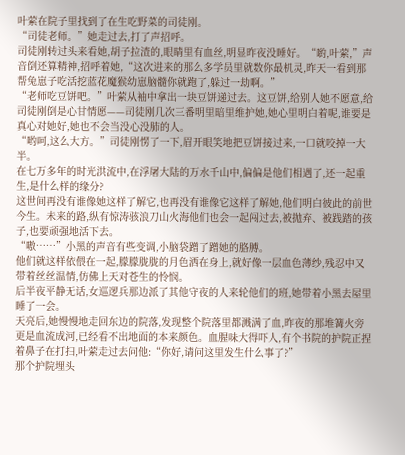叶萦在院子里找到了在生吃野菜的司徒刚。
“司徒老师。”她走过去,打了声招呼。
司徒刚转过头来看她,胡子拉渣的,眼睛里有血丝,明显昨夜没睡好。“喲,叶萦,”声音倒还算精神,招呼着她,“这次进来的那么多学员里就数你最机灵,昨天一看到那帮兔崽子吃活挖蓝花魔猴幼崽脑髓你就跑了,躲过一劫啊。”
“老师吃豆饼吧。”叶萦从袖中拿出一块豆饼递过去。这豆饼,给别人她不愿意,给司徒刚倒是心甘情愿——司徒刚几次三番明里暗里维护她,她心里明白着呢,谁要是真心对她好,她也不会当没心没肺的人。
“哟呵,这么大方。”司徒刚愣了一下,眉开眼笑地把豆饼接过来,一口就咬掉一大半。
在七万多年的时光洪流中,在浮屠大陆的万水千山中,偏偏是他们相遇了,还一起重生,是什么样的缘分?
这世间再没有谁像她这样了解它,也再没有谁像它这样了解她,他们明白彼此的前世今生。未来的路,纵有惊涛骇浪刀山火海他们也会一起闯过去,被抛弃、被践踏的孩子,也要顽强地活下去。
“嗷……”小黑的声音有些变调,小脑袋蹭了蹭她的胳膊。
他们就这样依偎在一起,朦朦胧胧的月色洒在身上,就好像一层血色薄纱,残忍中又带着丝丝温情,仿佛上天对苍生的怜悯。
后半夜平静无话,女巡逻兵那边派了其他守夜的人来轮他们的班,她带着小黑去屋里睡了一会。
天亮后,她慢慢地走回东边的院落,发现整个院落里都溅满了血,昨夜的那堆篝火旁更是血流成河,已经看不出地面的本来颜色。血腥味大得吓人,有个书院的护院正捏着鼻子在打扫,叶萦走过去问他:“你好,请问这里发生什么事了?”
那个护院埋头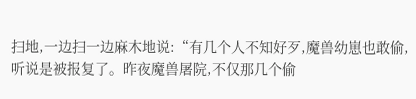扫地,一边扫一边麻木地说:“有几个人不知好歹,魔兽幼崽也敢偷,听说是被报复了。昨夜魔兽屠院,不仅那几个偷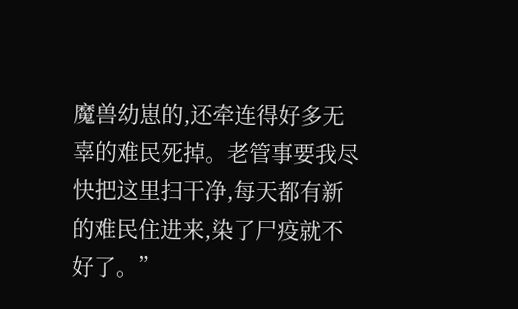魔兽幼崽的,还牵连得好多无辜的难民死掉。老管事要我尽快把这里扫干净,每天都有新的难民住进来,染了尸疫就不好了。”